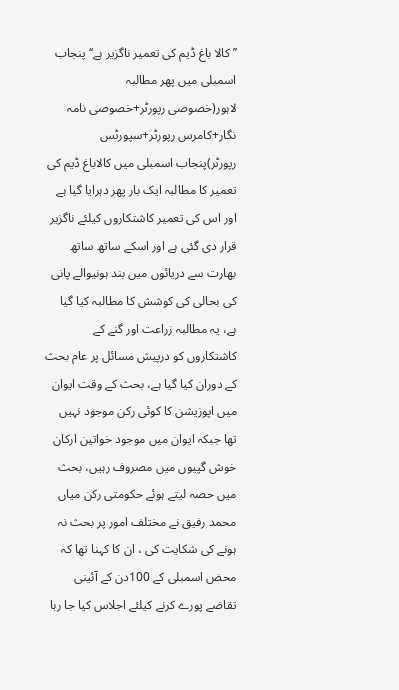’’کالا باغ ڈیم کی تعمیر ناگزیر ہے‘‘ پنجاب اسمبلی میں پھر مطالبہ
لاہور(خصوصی رپورٹر+خصوصی نامہ نگار+کامرس رپورٹر+سپورٹس رپورٹر)پنجاب اسمبلی میں کالاباغ ڈیم کی تعمیر کا مطالبہ ایک بار پھر دہرایا گیا ہے اور اس کی تعمیر کاشتکاروں کیلئے ناگزیر قرار دی گئی ہے اور اسکے ساتھ ساتھ بھارت سے دریائوں میں بند ہونیوالے پانی کی بحالی کی کوشش کا مطالبہ کیا گیا ہے، یہ مطالبہ زراعت اور گنے کے کاشتکاروں کو درپیش مسائل پر عام بحث کے دوران کیا گیا ہے، بحث کے وقت ایوان میں اپوزیشن کا کوئی رکن موجود نہیں تھا جبکہ ایوان میں موجود خواتین ارکان خوش گپیوں میں مصروف رہیں، بحث میں حصہ لیتے ہوئے حکومتی رکن میاں محمد رفیق نے مختلف امور پر بحث نہ ہونے کی شکایت کی ، ان کا کہنا تھا کہ محض اسمبلی کے 100دن کے آئینی تقاضے پورے کرنے کیلئے اجلاس کیا جا رہا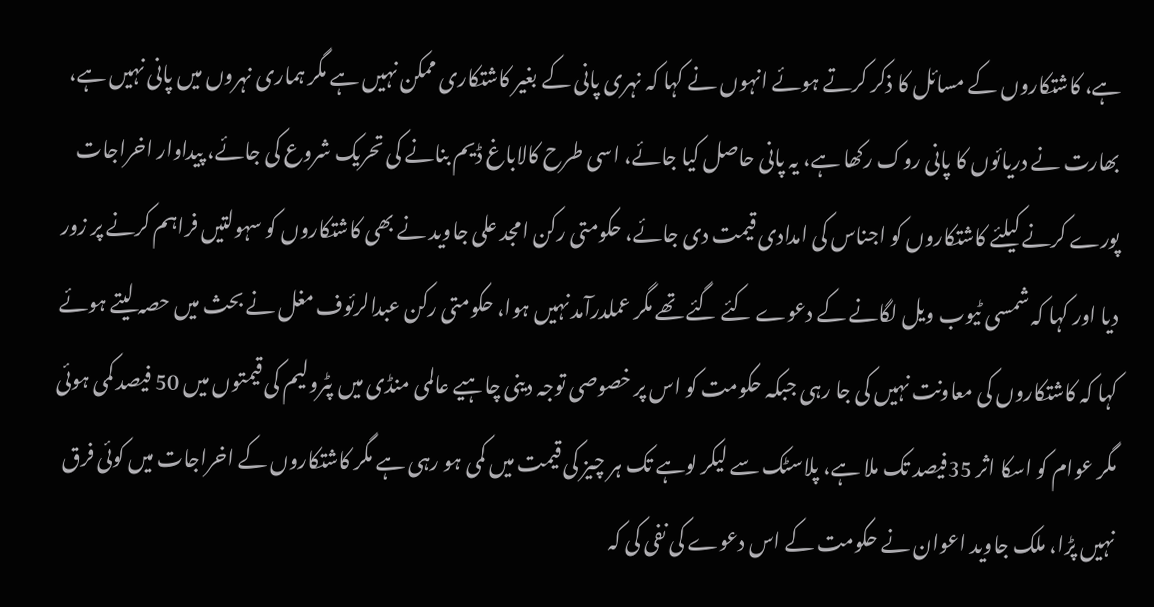ہے، کاشتکاروں کے مسائل کا ذکر کرتے ہوئے انہوں نے کہا کہ نہری پانی کے بغیر کاشتکاری ممکن نہیں ہے مگر ہماری نہروں میں پانی نہیں ہے، بھارت نے دریائوں کا پانی روک رکھا ہے، یہ پانی حاصل کیا جائے، اسی طرح کالاباغ ڈیم بنانے کی تحریک شروع کی جائے، پیداوار اخراجات پورے کرنے کیلئے کاشتکاروں کو اجناس کی امدادی قیمت دی جائے، حکومتی رکن امجد علی جاوید نے بھی کاشتکاروں کو سہولتیں فراہم کرنے پر زور دیا اور کہا کہ شمسی ٹیوب ویل لگانے کے دعوے کئے گئے تھے مگر عملدرآمد نہیں ہوا، حکومتی رکن عبدالرئوف مغل نے بحث میں حصہ لیتے ہوئے کہا کہ کاشتکاروں کی معاونت نہیں کی جا رہی جبکہ حکومت کو اس پر خصوصی توجہ دینی چاہیے عالمی منڈی میں پٹرولیم کی قیمتوں میں 50 فیصد کمی ہوئی مگر عوام کو اسکا اثر 35فیصد تک ملا ہے، پلاسٹک سے لیکر لوہے تک ہر چیز کی قیمت میں کمی ہو رہی ہے مگر کاشتکاروں کے اخراجات میں کوئی فرق نہیں پڑا، ملک جاوید اعوان نے حکومت کے اس دعوے کی نفی کی کہ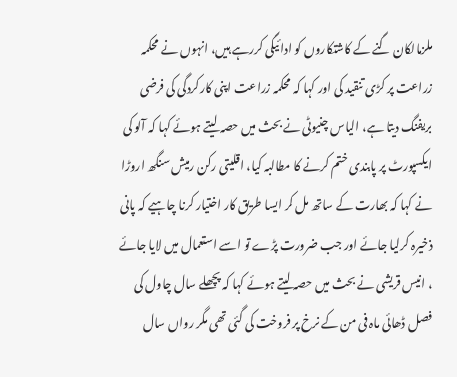ملزمالکان گنے کے کاشتکاروں کو ادائیگی کررہے ہیں، انہوں نے محکمہ زراعت پر کڑی تنقید کی اور کہا کہ محکمہ زراعت اپنی کارکردگی کی فرضی بریفنگ دیتا ہے، الیاس چنیوٹی نے بحث میں حصہ لیتے ہوئے کہا کہ آلو کی ایکسپورٹ پر پابندی ختم کرنے کا مطالبہ کیا، اقلیتی رکن رمیش سنگھ اروڑا نے کہا کہ بھارت کے ساتھ مل کر ایسا طریق کار اختیار کرنا چاہیے کہ پانی ذخیرہ کرلیا جائے اور جب ضرورت پڑے تو اسے استعمال میں لایا جائے ، انیس قریشی نے بحث میں حصہ لیتے ہوئے کہا کہ پچھلے سال چاول کی فصل ڈھائی ماہ فی من کے نرخ پر فروخت کی گئی تھی مگر رواں سال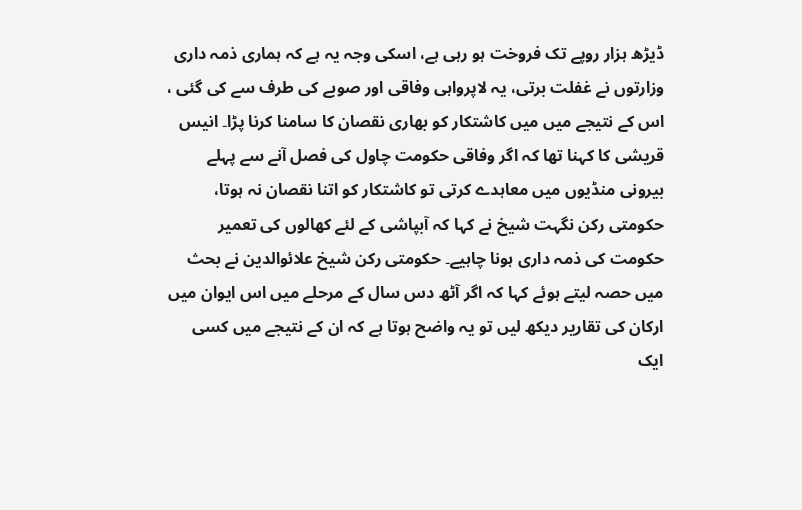ڈیڑھ ہزار روپے تک فروخت ہو رہی ہے، اسکی وجہ یہ ہے کہ ہماری ذمہ داری وزارتوں نے غفلت برتی، یہ لاپرواہی وفاقی اور صوبے کی طرف سے کی گئی ، اس کے نتیجے میں میں کاشتکار کو بھاری نقصان کا سامنا کرنا پڑا۔ انیس قریشی کا کہنا تھا کہ اگر وفاقی حکومت چاول کی فصل آنے سے پہلے بیرونی منڈیوں میں معاہدے کرتی تو کاشتکار کو اتنا نقصان نہ ہوتا، حکومتی رکن نگہت شیخ نے کہا کہ آبپاشی کے لئے کھالوں کی تعمیر حکومت کی ذمہ داری ہونا چاہیے۔ حکومتی رکن شیخ علائوالدین نے بحث میں حصہ لیتے ہوئے کہا کہ اگر آٹھ دس سال کے مرحلے میں اس ایوان میں ارکان کی تقاریر دیکھ لیں تو یہ واضح ہوتا ہے کہ ان کے نتیجے میں کسی ایک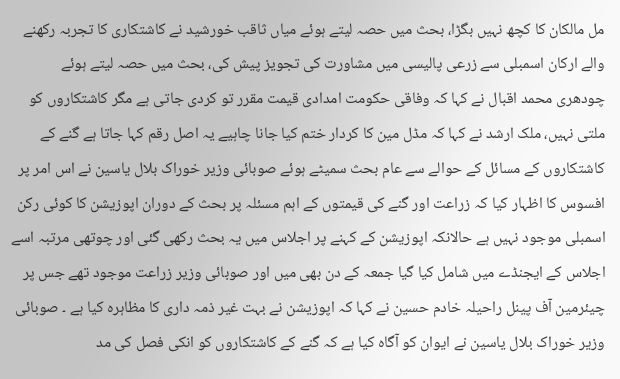مل مالکان کا کچھ نہیں بگڑا، بحث میں حصہ لیتے ہوئے میاں ثاقب خورشید نے کاشتکاری کا تجربہ رکھنے والے ارکان اسمبلی سے زرعی پالیسی میں مشاورت کی تجویز پیش کی، بحث میں حصہ لیتے ہوئے چودھری محمد اقبال نے کہا کہ وفاقی حکومت امدادی قیمت مقرر تو کردی جاتی ہے مگر کاشتکاروں کو ملتی نہیں، ملک ارشد نے کہا کہ مڈل مین کا کردار ختم کیا جانا چاہیے یہ اصل رقم کہا جاتا ہے گنے کے کاشتکاروں کے مسائل کے حوالے سے عام بحث سمیٹے ہوئے صوبائی وزیر خوراک بلال یاسین نے اس امر پر افسوس کا اظہار کیا کہ زراعت اور گنے کی قیمتوں کے اہم مسئلہ پر بحث کے دوران اپوزیشن کا کوئی رکن اسمبلی موجود نہیں ہے حالانکہ اپوزیشن کے کہنے پر اجلاس میں یہ بحث رکھی گئی اور چوتھی مرتبہ اسے اجلاس کے ایجنڈے میں شامل کیا گیا جمعہ کے دن بھی میں اور صوبائی وزیر زراعت موجود تھے جس پر چیئرمین آف پینل راحیلہ خادم حسین نے کہا کہ اپوزیشن نے بہت غیر ذمہ داری کا مظاہرہ کیا ہے ۔ صوبائی وزیر خوراک بلال یاسین نے ایوان کو آگاہ کیا ہے کہ گنے کے کاشتکاروں کو انکی فصل کی مد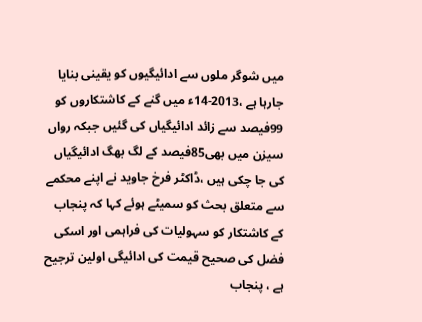میں شوگر ملوں سے ادائیگیوں کو یقینی بنایا جارہا ہے ،2013-14ء میں گنے کے کاشتکاروں کو 99فیصد سے زائد ادائیگیاں کی گئیں جبکہ رواں سیزن میں بھی85فیصد کے لگ بھگ ادائیگیاں کی جا چکی ہیں ،ڈاکٹر فرخ جاوید نے اپنے محکمے سے متعلق بحث کو سمیٹے ہوئے کہا کہ پنجاب کے کاشتکار کو سہولیات کی فراہمی اور اسکی فضل کی صحیح قیمت کی ادائیگی اولین ترجیح ہے ، پنجاب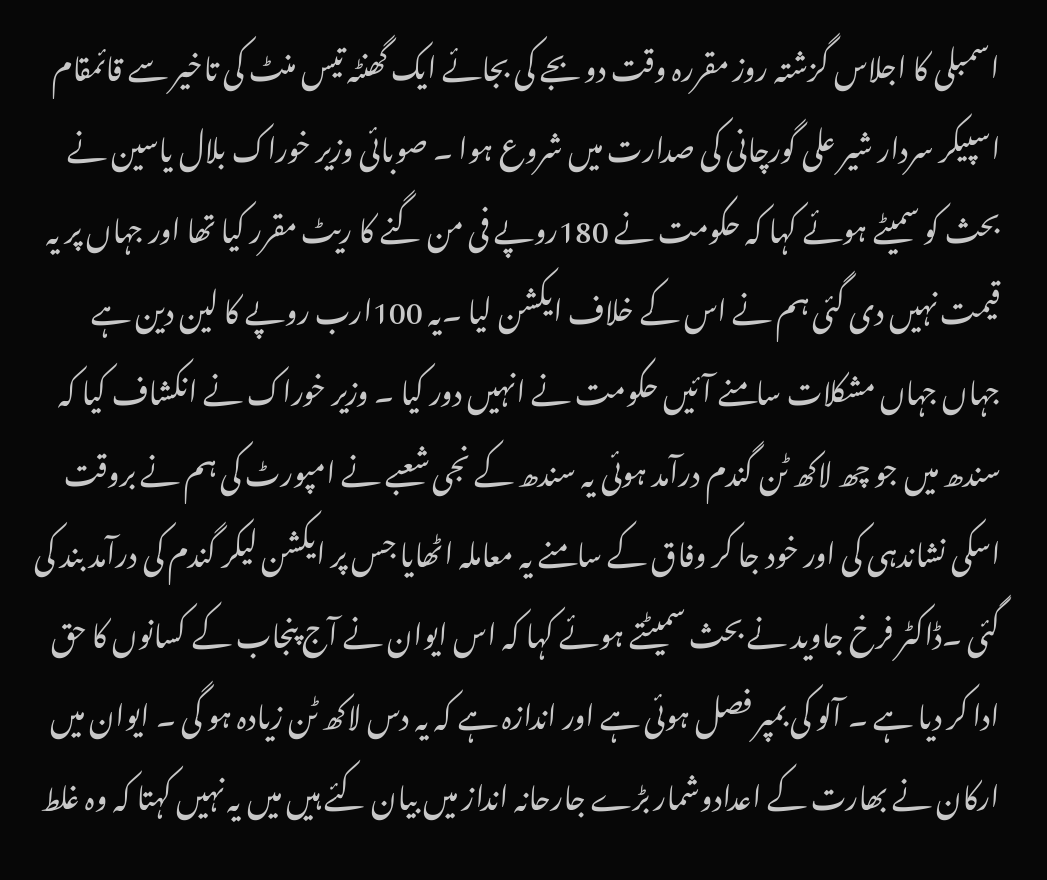اسمبلی کا اجلاس گزشتہ روز مقررہ وقت دو بجے کی بجائے ایک گھنٹہ تیس منٹ کی تاخیر سے قائمقام اسپیکر سردار شیر علی گورچانی کی صدارت میں شروع ہوا ۔ صوبائی وزیر خوراک بلال یاسین نے بحث کو سمیٹے ہوئے کہا کہ حکومت نے 180روپے فی من گنے کا ریٹ مقرر کیا تھا اور جہاں پر یہ قیمت نہیں دی گئی ہم نے اس کے خلاف ایکشن لیا ۔یہ 100ارب روپے کا لین دین ہے جہاں جہاں مشکلات سامنے آئیں حکومت نے انہیں دور کیا ۔ وزیر خوراک نے انکشاف کیا کہ سندھ میں جو چھ لاکھ ٹن گندم درآمد ہوئی یہ سندھ کے نجی شعبے نے امپورٹ کی ہم نے بروقت اسکی نشاندہی کی اور خود جا کر وفاق کے سامنے یہ معاملہ اٹھایا جس پر ایکشن لیکر گندم کی درآمد بند کی گئی ۔ڈاکٹر فرخ جاوید نے بحث سمیٹتے ہوئے کہا کہ اس ایوان نے آج پنجاب کے کسانوں کا حق ادا کر دیا ہے ۔ آلو کی بمپر فصل ہوئی ہے اور اندازہ ہے کہ یہ دس لاکھ ٹن زیادہ ہو گی ۔ ایوان میں ارکان نے بھارت کے اعدادوشمار بڑے جارحانہ انداز میں بیان کئے ہیں میں یہ نہیں کہتا کہ وہ غلط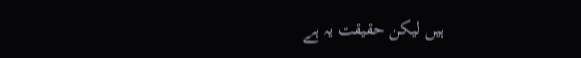ہیں لیکن حقیقت یہ ہے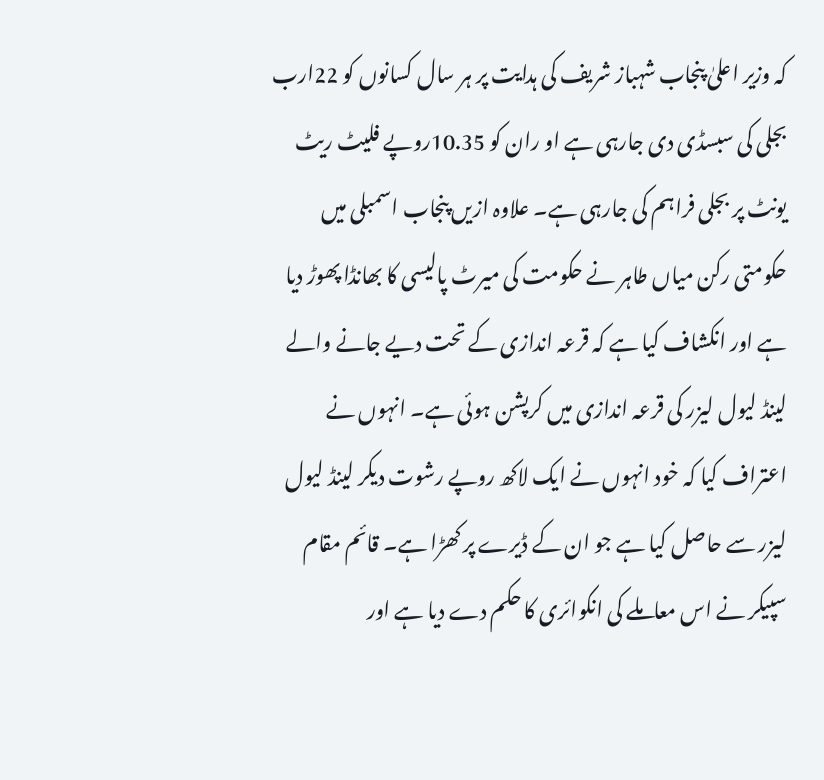کہ وزیر اعلیٰ پنجاب شہباز شریف کی ہدایت پر ہر سال کسانوں کو 22ارب بجلی کی سبسڈی دی جارہی ہے او ران کو 10.35روپے فلیٹ ریٹ یونٹ پر بجلی فراہم کی جارہی ہے۔ علاوہ ازیں پنجاب اسمبلی میں حکومتی رکن میاں طاہر نے حکومت کی میرٹ پالیسی کا بھانڈا پھوڑ دیا ہے اور انکشاف کیا ہے کہ قرعہ اندازی کے تحت دیے جانے والے لینڈ لیول لیزر کی قرعہ اندازی میں کرپشن ہوئی ہے۔ انہوں نے اعتراف کیا کہ خود انہوں نے ایک لاکھ روپے رشوت دیکر لینڈ لیول لیزر سے حاصل کیا ہے جو ان کے ڈیرے پر کھڑا ہے۔ قائم مقام سپیکر نے اس معاملے کی انکوائری کا حکم دے دیا ہے اور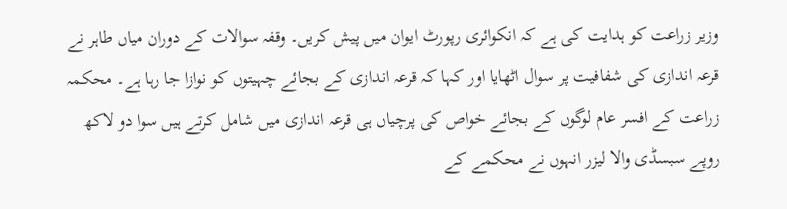وزیر زراعت کو ہدایت کی ہے کہ انکوائری رپورٹ ایوان میں پیش کریں۔ وقفہ سوالات کے دوران میاں طاہر نے قرعہ اندازی کی شفافیت پر سوال اٹھایا اور کہا کہ قرعہ اندازی کے بجائے چہیتوں کو نوازا جا رہا ہے۔ محکمہ زراعت کے افسر عام لوگوں کے بجائے خواص کی پرچیاں ہی قرعہ اندازی میں شامل کرتے ہیں سوا دو لاکھ روپے سبسڈی والا لیزر انہوں نے محکمے کے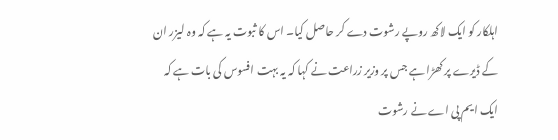اہلکار کو ایک لاکھ روپے رشوت دے کر حاصل کیا۔ اس کا ثبوت یہ ہے کہ وہ لیزر ان کے ڈیرے پر کھڑا ہے جس پر وزیر زراعت نے کہا کہ یہ بہت افسوس کی بات ہے کہ ایک ایم پی اے نے رشوت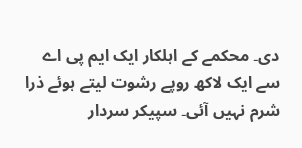دی۔ محکمے کے اہلکار ایک ایم پی اے سے ایک لاکھ روپے رشوت لیتے ہوئے ذرا شرم نہیں آئی۔ سپیکر سردار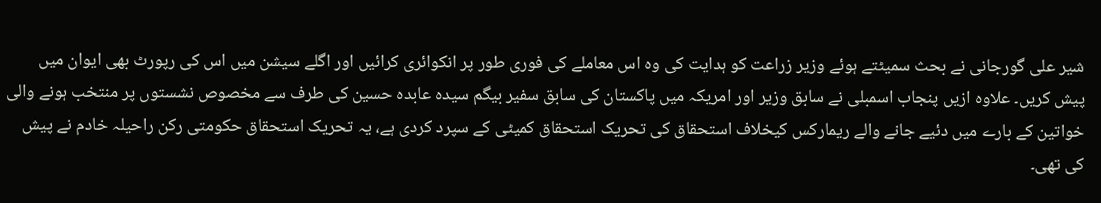شیر علی گورجانی نے بحث سمیٹتے ہوئے وزیر زراعت کو ہدایت کی وہ اس معاملے کی فوری طور پر انکوائری کرائیں اور اگلے سیشن میں اس کی رپورٹ بھی ایوان میں پیش کریں۔ علاوہ ازیں پنجاب اسمبلی نے سابق وزیر اور امریکہ میں پاکستان کی سابق سفیر بیگم سیدہ عابدہ حسین کی طرف سے مخصوص نشستوں پر منتخب ہونے والی خواتین کے بارے میں دئیے جانے والے ریمارکس کیخلاف استحقاق کی تحریک استحقاق کمیٹی کے سپرد کردی ہے، یہ تحریک استحقاق حکومتی رکن راحیلہ خادم نے پیش کی تھی۔